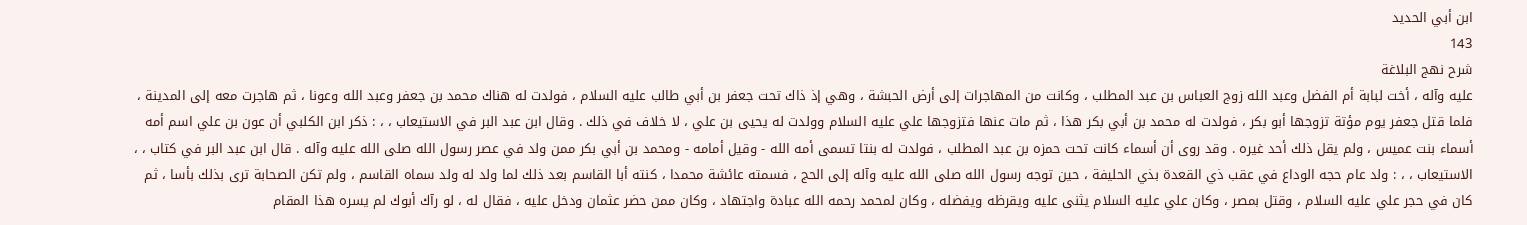ابن أبي الحديد
143
شرح نهج البلاغة
عليه وآله ، أخت لبابة أم الفضل وعبد الله زوج العباس بن عبد المطلب ، وكانت من المهاجرات إلى أرض الحبشة ، وهي إذ ذاك تحت جعفر بن أبي طالب عليه السلام ، فولدت له هناك محمد بن جعفر وعبد الله وعونا ، ثم هاجرت معه إلى المدينة ، فلما قتل جعفر يوم مؤتة تزوجها أبو بكر ، فولدت له محمد بن أبي بكر هذا ، ثم مات عنها فتزوجها علي عليه السلام وولدت له يحيى بن علي ، لا خلاف في ذلك . وقال ابن عبد البر في الاستيعاب ، ، : ذكر ابن الكلبي أن عون بن علي اسم أمه أسماء بنت عميس ، ولم يقل ذلك أحد غيره . وقد روى أن أسماء كانت تحت حمزه بن عبد المطلب ، فولدت له بنتا تسمى أمه الله - وقيل أمامه - ومحمد بن أبي بكر ممن ولد في عصر رسول الله صلى الله عليه وآله . قال ابن عبد البر في كتاب ، ، الاستيعاب ، ، : ولد عام حجه الوداع في عقب ذي القعدة بذي الحليفة ، حين توجه رسول الله صلى الله عليه وآله إلى الحج ، فسمته عائشة محمدا ، كنته أبا القاسم بعد ذلك لما ولد له ولد سماه القاسم ، ولم تكن الصحابة ترى بذلك بأسا ، ثم كان في حجر علي عليه السلام ، وقتل بمصر ، وكان علي عليه السلام يثنى عليه ويقرظه ويفضله ، وكان لمحمد رحمه الله عبادة واجتهاد ، وكان ممن حضر عثمان ودخل عليه ، فقال له ، لو رآك أبوك لم يسره هذا المقام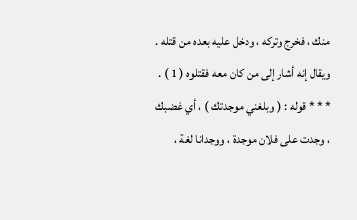منك ، فخرج وتركه ، ودخل عليه بعده من قتله . ويقال إنه أشار إلى من كان معه فقتلوه ( 1 ) . * * * قوله : ( وبلغني موجدتك ) ، أي غضبك ، وجدت على فلان موجدة ، ووجدانا لغة ،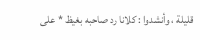قليلة ، وأنشدوا : كلانا رد صاحبه بغيظ * على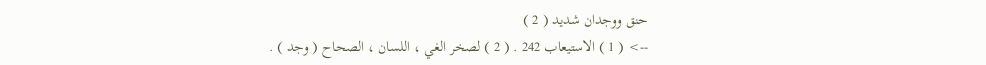حنق ووجدان شديد ( 2 )
--> ( 1 ) الاستيعاب 242 . ( 2 ) لصخر الغي ، اللسان ، الصحاح ( وجد ) .